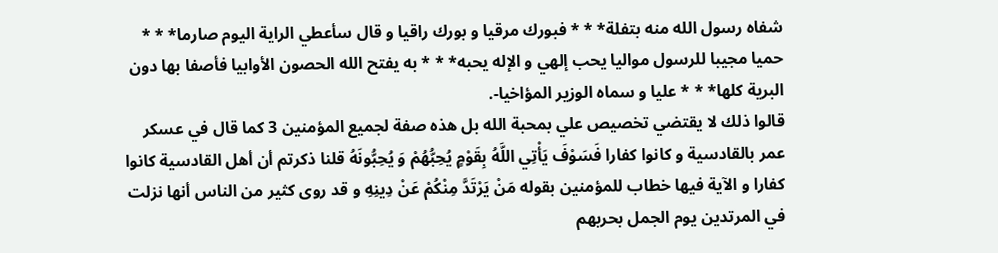شفاه رسول الله منه بتفلة* * * فبورك مرقيا و بورك راقيا و قال سأعطي الراية اليوم صارما* * * حميا مجيبا للرسول مواليا يحب إلهي و الإله يحبه* * * به يفتح الله الحصون الأوابيا فأصفا بها دون البرية كلها* * * عليا و سماه الوزير المؤاخيا-.
قالوا ذلك لا يقتضي تخصيص علي بمحبة الله بل هذه صفة لجميع المؤمنين 3 كما قال في عسكر عمر بالقادسية و كانوا كفارا فَسَوْفَ يَأْتِي اللَّهُ بِقَوْمٍ يُحِبُّهُمْ وَ يُحِبُّونَهُ قلنا ذكرتم أن أهل القادسية كانوا كفارا و الآية فيها خطاب للمؤمنين بقوله مَنْ يَرْتَدَّ مِنْكُمْ عَنْ دِينِهِ و قد روى كثير من الناس أنها نزلت في المرتدين يوم الجمل بحربهم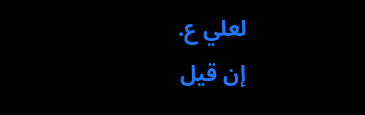لعلي ع.
إن قيل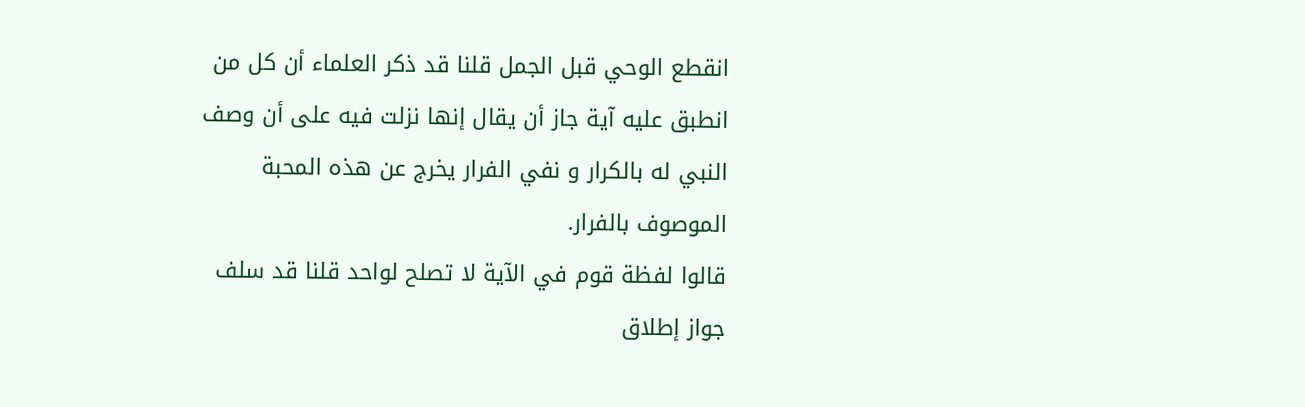انقطع الوحي قبل الجمل قلنا قد ذكر العلماء أن كل من انطبق عليه آية جاز أن يقال إنها نزلت فيه على أن وصف النبي له بالكرار و نفي الفرار يخرج عن هذه المحبة الموصوف بالفرار.
قالوا لفظة قوم في الآية لا تصلح لواحد قلنا قد سلف جواز إطلاق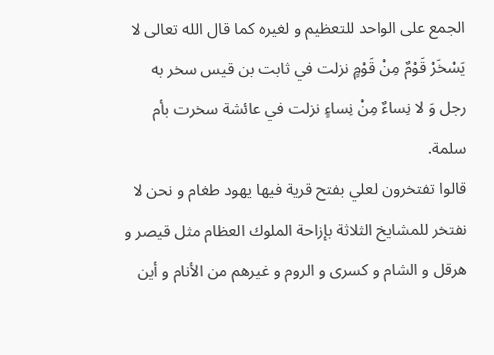الجمع على الواحد للتعظيم و لغيره كما قال الله تعالى لا يَسْخَرْ قَوْمٌ مِنْ قَوْمٍ نزلت في ثابت بن قيس سخر به رجل وَ لا نِساءٌ مِنْ نِساءٍ نزلت في عائشة سخرت بأم سلمة.
قالوا تفتخرون لعلي بفتح قرية فيها يهود طغام و نحن لا نفتخر للمشايخ الثلاثة بإزاحة الملوك العظام مثل قيصر و هرقل و الشام و كسرى و الروم و غيرهم من الأنام و أين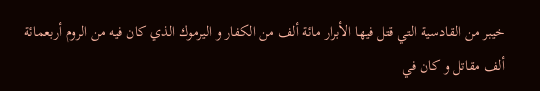خيبر من القادسية التي قتل فيها الأبرار مائة ألف من الكفار و اليرموك الذي كان فيه من الروم أربعمائة ألف مقاتل و كان في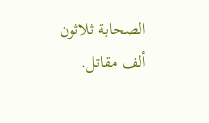الصحابة ثلاثون ألف مقاتل.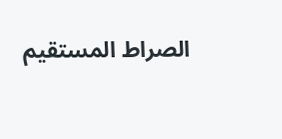الصراط المستقيم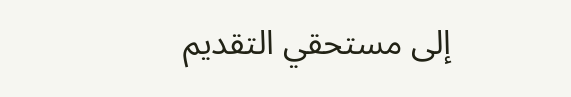إلى مستحقي التقديم